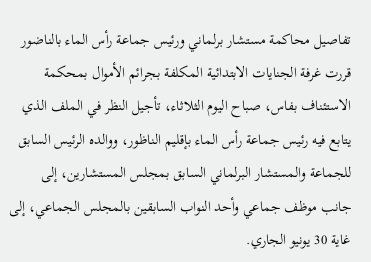تفاصيل محاكمة مستشار برلماني ورئيس جماعة رأس الماء بالناضور
قررت غرفة الجنايات الابتدائية المكلفة بجرائم الأموال بمحكمة الاستئناف بفاس، صباح اليوم الثلاثاء، تأجيل النظر في الملف الذي يتابع فيه رئيس جماعة رأس الماء بإقليم الناظور، ووالده الرئيس السابق للجماعة والمستشار البرلماني السابق بمجلس المستشارين، إلى جانب موظف جماعي وأحد النواب السابقين بالمجلس الجماعي، إلى غاية 30 يونيو الجاري.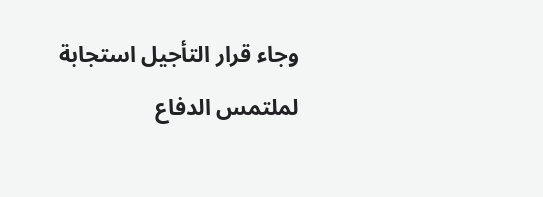وجاء قرار التأجيل استجابة لملتمس الدفاع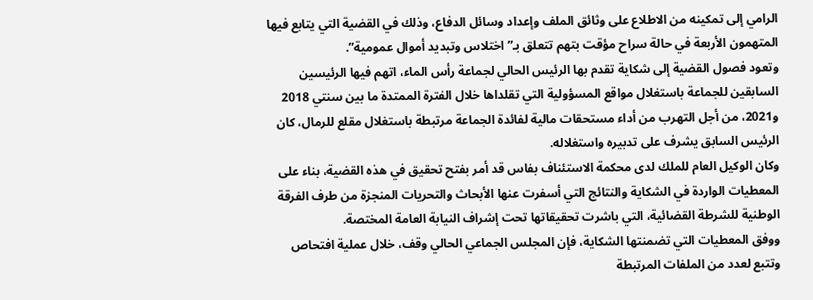الرامي إلى تمكينه من الاطلاع على وثائق الملف وإعداد وسائل الدفاع، وذلك في القضية التي يتابع فيها المتهمون الأربعة في حالة سراح مؤقت بتهم تتعلق بـ”اختلاس وتبديد أموال عمومية”.
وتعود فصول القضية إلى شكاية تقدم بها الرئيس الحالي لجماعة رأس الماء، اتهم فيها الرئيسين السابقين للجماعة باستغلال مواقع المسؤولية التي تقلداها خلال الفترة الممتدة ما بين سنتي 2018 و2021، من أجل التهرب من أداء مستحقات مالية لفائدة الجماعة مرتبطة باستغلال مقلع للرمال، كان الرئيس السابق يشرف على تدبيره واستغلاله.
وكان الوكيل العام للملك لدى محكمة الاستئناف بفاس قد أمر بفتح تحقيق في هذه القضية، بناء على المعطيات الواردة في الشكاية والنتائج التي أسفرت عنها الأبحاث والتحريات المنجزة من طرف الفرقة الوطنية للشرطة القضائية، التي باشرت تحقيقاتها تحت إشراف النيابة العامة المختصة.
ووفق المعطيات التي تضمنتها الشكاية، فإن المجلس الجماعي الحالي وقف، خلال عملية افتحاص وتتبع لعدد من الملفات المرتبطة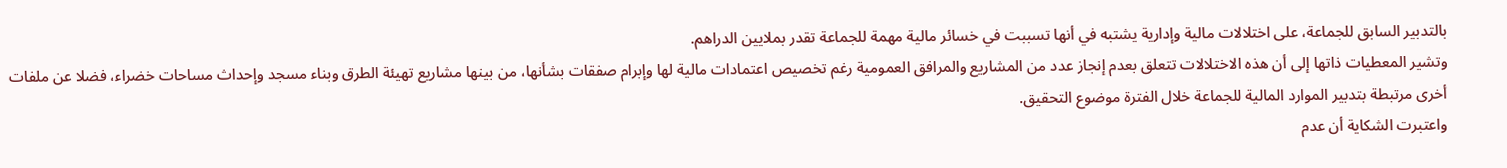بالتدبير السابق للجماعة، على اختلالات مالية وإدارية يشتبه في أنها تسببت في خسائر مالية مهمة للجماعة تقدر بملايين الدراهم.
وتشير المعطيات ذاتها إلى أن هذه الاختلالات تتعلق بعدم إنجاز عدد من المشاريع والمرافق العمومية رغم تخصيص اعتمادات مالية لها وإبرام صفقات بشأنها، من بينها مشاريع تهيئة الطرق وبناء مسجد وإحداث مساحات خضراء، فضلا عن ملفات أخرى مرتبطة بتدبير الموارد المالية للجماعة خلال الفترة موضوع التحقيق.
واعتبرت الشكاية أن عدم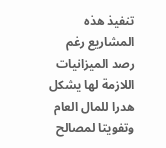تنفيذ هذه المشاريع رغم رصد الميزانيات اللازمة لها يشكل هدرا للمال العام وتفويتا لمصالح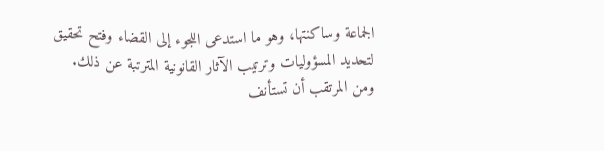الجماعة وساكنتها، وهو ما استدعى اللجوء إلى القضاء وفتح تحقيق لتحديد المسؤوليات وترتيب الآثار القانونية المترتبة عن ذلك.
ومن المرتقب أن تستأنف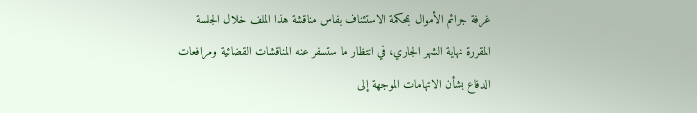غرفة جرائم الأموال بمحكمة الاستئناف بفاس مناقشة هذا الملف خلال الجلسة المقررة نهاية الشهر الجاري، في انتظار ما ستسفر عنه المناقشات القضائية ومرافعات الدفاع بشأن الاتهامات الموجهة إلى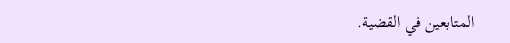المتابعين في القضية.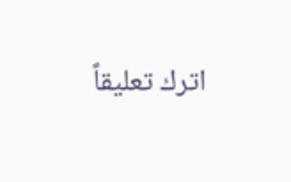اترك تعليقاً